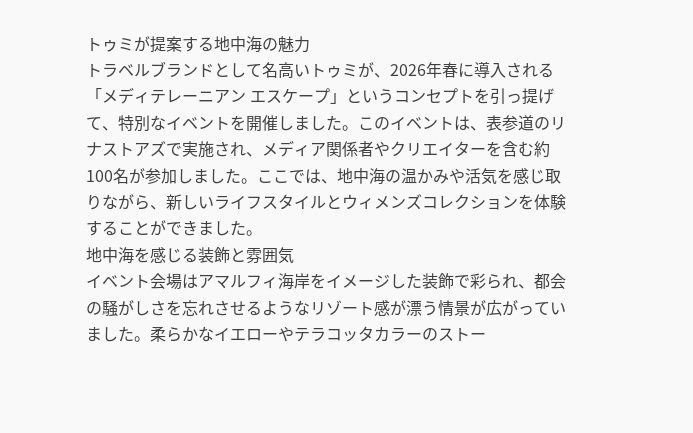トゥミが提案する地中海の魅力
トラベルブランドとして名高いトゥミが、2026年春に導入される「メディテレーニアン エスケープ」というコンセプトを引っ提げて、特別なイベントを開催しました。このイベントは、表参道のリナストアズで実施され、メディア関係者やクリエイターを含む約100名が参加しました。ここでは、地中海の温かみや活気を感じ取りながら、新しいライフスタイルとウィメンズコレクションを体験することができました。
地中海を感じる装飾と雰囲気
イベント会場はアマルフィ海岸をイメージした装飾で彩られ、都会の騒がしさを忘れさせるようなリゾート感が漂う情景が広がっていました。柔らかなイエローやテラコッタカラーのストー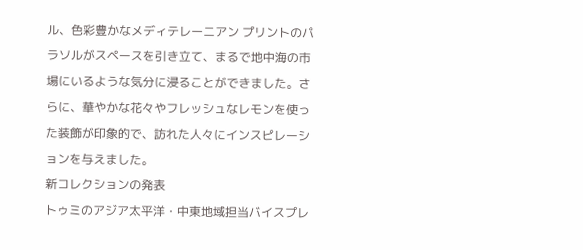ル、色彩豊かなメディテレーニアン プリントのパラソルがスペースを引き立て、まるで地中海の市場にいるような気分に浸ることができました。さらに、華やかな花々やフレッシュなレモンを使った装飾が印象的で、訪れた人々にインスピレーションを与えました。
新コレクションの発表
トゥミのアジア太平洋・中東地域担当バイスプレ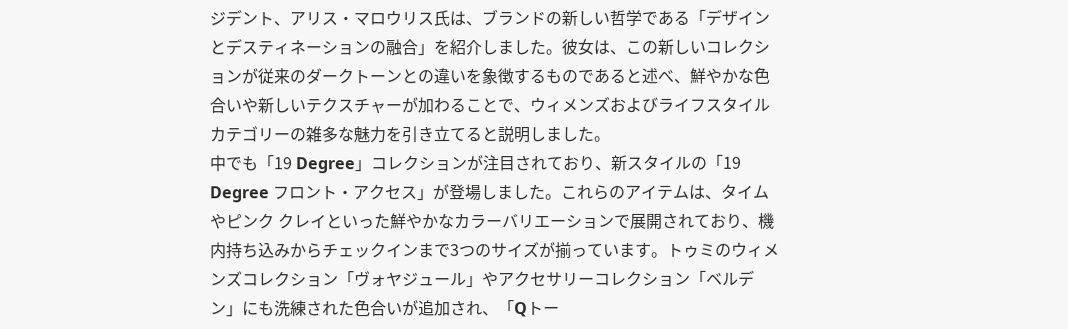ジデント、アリス・マロウリス氏は、ブランドの新しい哲学である「デザインとデスティネーションの融合」を紹介しました。彼女は、この新しいコレクションが従来のダークトーンとの違いを象徴するものであると述べ、鮮やかな色合いや新しいテクスチャーが加わることで、ウィメンズおよびライフスタイルカテゴリーの雑多な魅力を引き立てると説明しました。
中でも「19 Degree」コレクションが注目されており、新スタイルの「19 Degree フロント・アクセス」が登場しました。これらのアイテムは、タイムやピンク クレイといった鮮やかなカラーバリエーションで展開されており、機内持ち込みからチェックインまで3つのサイズが揃っています。トゥミのウィメンズコレクション「ヴォヤジュール」やアクセサリーコレクション「ベルデン」にも洗練された色合いが追加され、「Qトー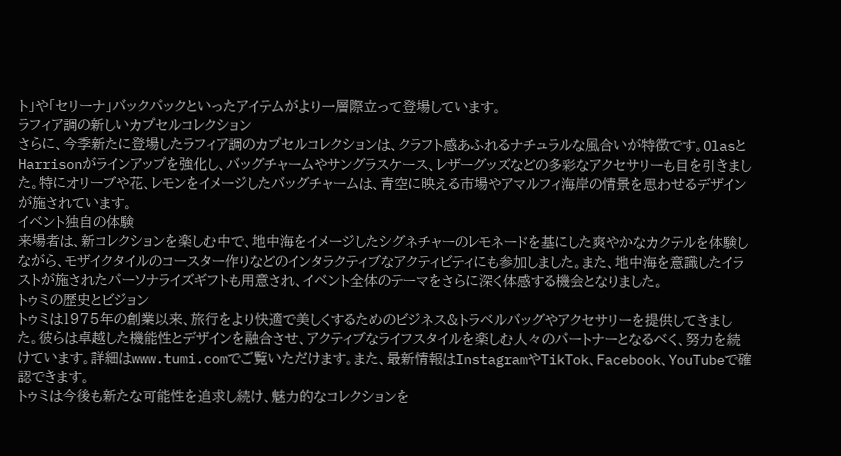ト」や「セリーナ」バックパックといったアイテムがより一層際立って登場しています。
ラフィア調の新しいカプセルコレクション
さらに、今季新たに登場したラフィア調のカプセルコレクションは、クラフト感あふれるナチュラルな風合いが特徴です。OlasとHarrisonがラインアップを強化し、バッグチャームやサングラスケース、レザーグッズなどの多彩なアクセサリーも目を引きました。特にオリーブや花、レモンをイメージしたバッグチャームは、青空に映える市場やアマルフィ海岸の情景を思わせるデザインが施されています。
イベント独自の体験
来場者は、新コレクションを楽しむ中で、地中海をイメージしたシグネチャーのレモネードを基にした爽やかなカクテルを体験しながら、モザイクタイルのコースター作りなどのインタラクティブなアクティビティにも参加しました。また、地中海を意識したイラストが施されたパーソナライズギフトも用意され、イベント全体のテーマをさらに深く体感する機会となりました。
トゥミの歴史とビジョン
トゥミは1975年の創業以来、旅行をより快適で美しくするためのビジネス&トラベルバッグやアクセサリーを提供してきました。彼らは卓越した機能性とデザインを融合させ、アクティブなライフスタイルを楽しむ人々のパートナーとなるべく、努力を続けています。詳細はwww.tumi.comでご覧いただけます。また、最新情報はInstagramやTikTok、Facebook、YouTubeで確認できます。
トゥミは今後も新たな可能性を追求し続け、魅力的なコレクションを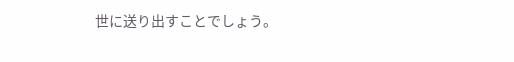世に送り出すことでしょう。